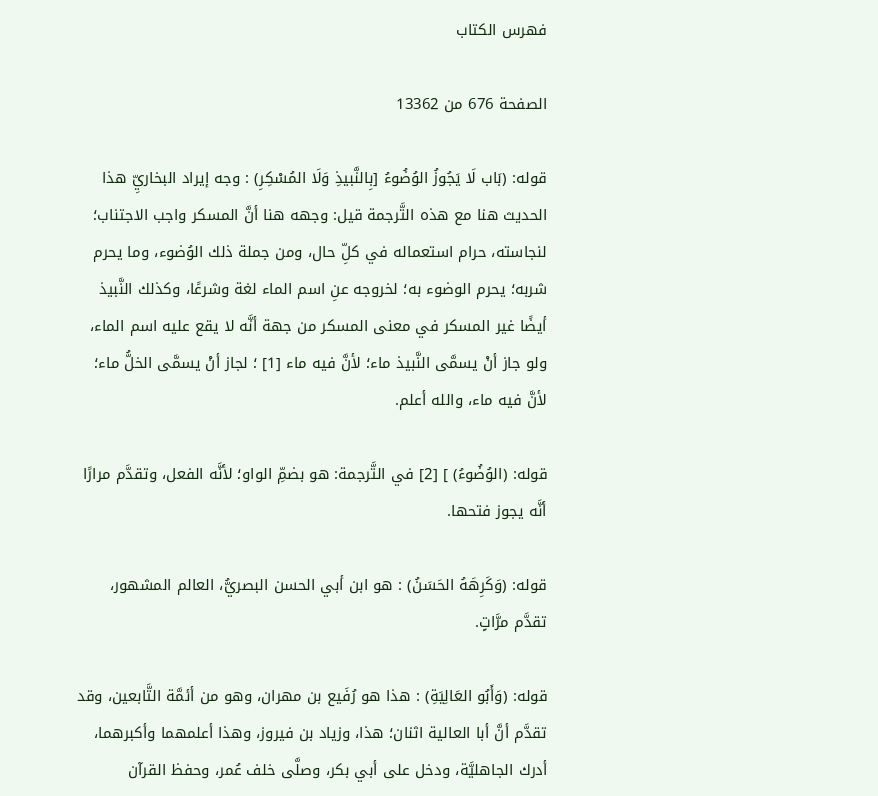فهرس الكتاب

الصفحة 676 من 13362

قوله: (بَاب لَا يَجُوزُ الوُضُوءُ [بِالنَّبيذِ وَلَا المُسْكِرِ) : وجه إيراد البخاريِّ هذا الحديث هنا مع هذه التَّرجمة قيل: وجهه هنا أنَّ المسكر واجب الاجتناب؛ لنجاسته، حرام استعماله في كلِّ حال، ومن جملة ذلك الوُضوء، وما يحرم شربه؛ يحرم الوضوء به؛ لخروجه عنِ اسم الماء لغة وشرعًا، وكذلك النَّبيذ أيضًا غير المسكر في معنى المسكر من جهة أنَّه لا يقع عليه اسم الماء، ولو جاز أنْ يسمَّى النَّبيذ ماء؛ لأنَّ فيه ماء [1] ؛ لجاز أنْ يسمَّى الخلُّ ماء؛ لأنَّ فيه ماء، والله أعلم.

قوله: (الوُضُوءُ) ] [2] في التَّرجمة: هو بضمِّ الواو؛ لأنَّه الفعل، وتقدَّم مرارًا أنَّه يجوز فتحها.

قوله: (وَكَرِهَهُ الحَسَنُ) : هو ابن أبي الحسن البصريُّ، العالم المشهور، تقدَّم مرَّاتٍ.

قوله: (وَأَبُو العَالِيَةِ) : هذا هو رُفَيع بن مهران، وهو من أئمَّة التَّابعين، وقد تقدَّم أنَّ أبا العالية اثنان؛ هذا، وزياد بن فيروز، وهذا أعلمهما وأكبرهما، أدرك الجاهليَّة، ودخل على أبي بكر، وصلَّى خلف عُمر، وحفظ القرآن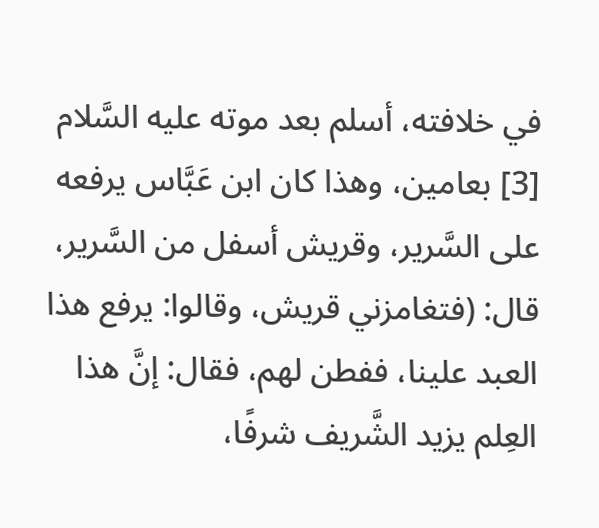في خلافته، أسلم بعد موته عليه السَّلام [3] بعامين، وهذا كان ابن عَبَّاس يرفعه على السَّرير، وقريش أسفل من السَّرير، قال: (فتغامزني قريش، وقالوا: يرفع هذا العبد علينا، ففطن لهم، فقال: إنَّ هذا العِلم يزيد الشَّريف شرفًا،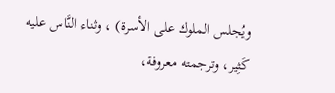ويُجلس الملوك على الأسرة) ، وثناء النَّاس عليه كَثِير، وترجمته معروفة،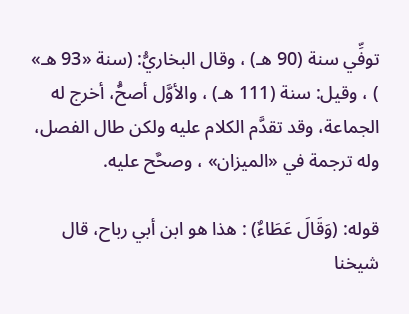توفِّي سنة (90 هـ) ، وقال البخاريُّ: (سنة «93 هـ» ) ، وقيل: سنة (111 هـ) ، والأوَّل أصحُّ، أخرج له الجماعة، وقد تقدَّم الكلام عليه ولكن طال الفصل، وله ترجمة في «الميزان» ، وصحَّح عليه.

قوله: (وَقَالَ عَطَاءٌ) : هذا هو ابن أبي رباح، قال شيخنا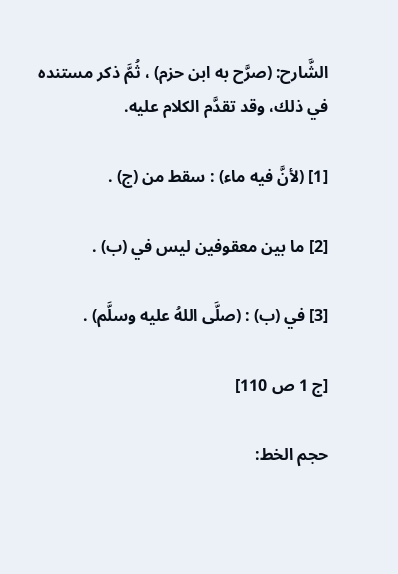الشَّارح: (صرَّح به ابن حزم) ، ثُمَّ ذكر مستنده في ذلك، وقد تقدَّم الكلام عليه.

[1] (لأنَّ فيه ماء) : سقط من (ج) .

[2] ما بين معقوفين ليس في (ب) .

[3] في (ب) : (صلَّى اللهُ عليه وسلَّم) .

[ج 1 ص 110]

حجم الخط: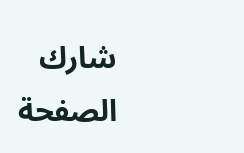شارك الصفحة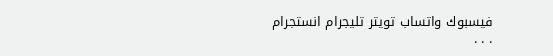فيسبوك واتساب تويتر تليجرام انستجرام
. . .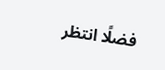فضلًا انتظر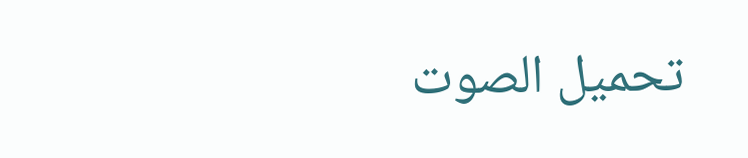تحميل الصوت